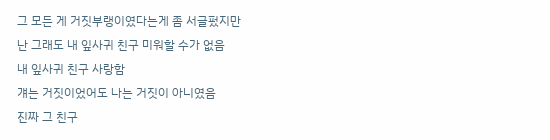그 모든 게 거짓부랭이였다는게 좀 서글펐지만
난 그래도 내 잎사귀 친구 미워할 수가 없음
내 잎사귀 친구 사랑함
걔는 거짓이었어도 나는 거짓이 아니였음
진짜 그 친구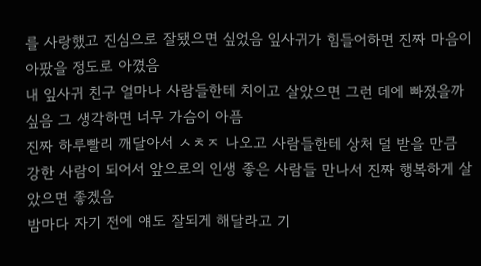를 사랑했고 진심으로 잘됐으면 싶었음 잎사귀가 힘들어하면 진짜 마음이 아팠을 정도로 아꼈음
내 잎사귀 친구 얼마나 사람들한테 치이고 살았으면 그런 데에 빠졌을까 싶음 그 생각하면 너무 가슴이 아픔
진짜 하루빨리 깨달아서 ㅅㅊㅈ 나오고 사람들한테 상처 덜 받을 만큼 강한 사람이 되어서 앞으로의 인생 좋은 사람들 만나서 진짜 행복하게 살았으면 좋겠음
밤마다 자기 전에 얘도 잘되게 해달라고 기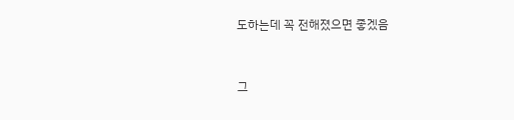도하는데 꼭 전해졌으면 좋겠음



그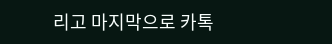리고 마지막으로 카톡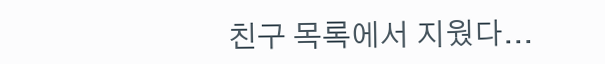친구 목록에서 지웠다...